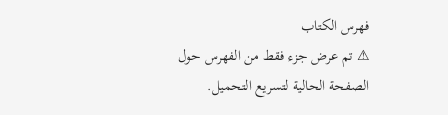فهرس الكتاب
⚠ تم عرض جزء فقط من الفهرس حول الصفحة الحالية لتسريع التحميل.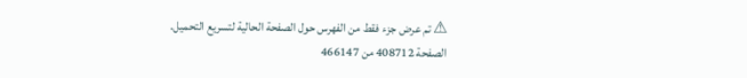⚠ تم عرض جزء فقط من الفهرس حول الصفحة الحالية لتسريع التحميل.
الصفحة 408712 من 466147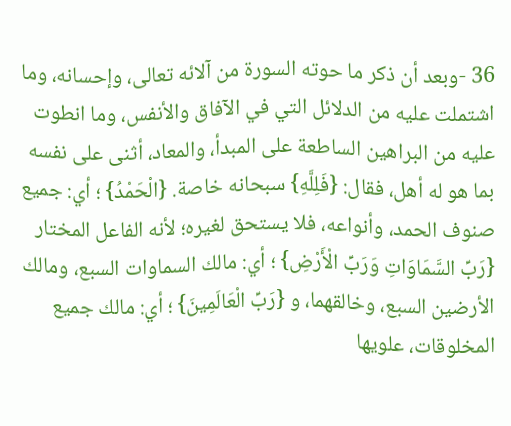36 -وبعد أن ذكر ما حوته السورة من آلائه تعالى، وإحسانه، وما اشتملت عليه من الدلائل التي في الآفاق والأنفس، وما انطوت عليه من البراهين الساطعة على المبدأ، والمعاد، أثنى على نفسه بما هو له أهل، فقال: {فَلِلَّهِ} سبحانه خاصة. {الْحَمْدُ} ؛ أي: جميع صنوف الحمد، وأنواعه، فلا يستحق لغيره؛ لأنه الفاعل المختار {رَبِّ السَّمَاوَاتِ وَرَبِّ الْأَرْضِ} ؛ أي: مالك السماوات السبع، ومالك الأرضين السبع، وخالقهما، و {رَبِّ الْعَالَمِينَ} ؛ أي: مالك جميع المخلوقات، علويها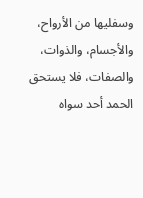وسفليها من الأرواح، والأجسام، والذوات، والصفات، فلا يستحق الحمد أحد سواه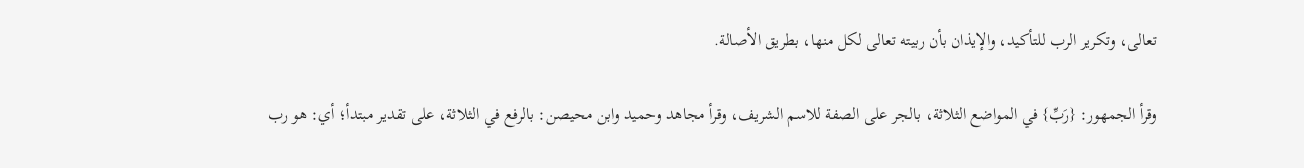تعالى، وتكرير الرب للتأكيد، والإيذان بأن ربيته تعالى لكل منها، بطريق الأصالة.

وقرأ الجمهور: {رَبِّ} في المواضع الثلاثة، بالجر على الصفة للاسم الشريف، وقرأ مجاهد وحميد وابن محيصن: بالرفع في الثلاثة، على تقدير مبتدأ؛ أي: هو رب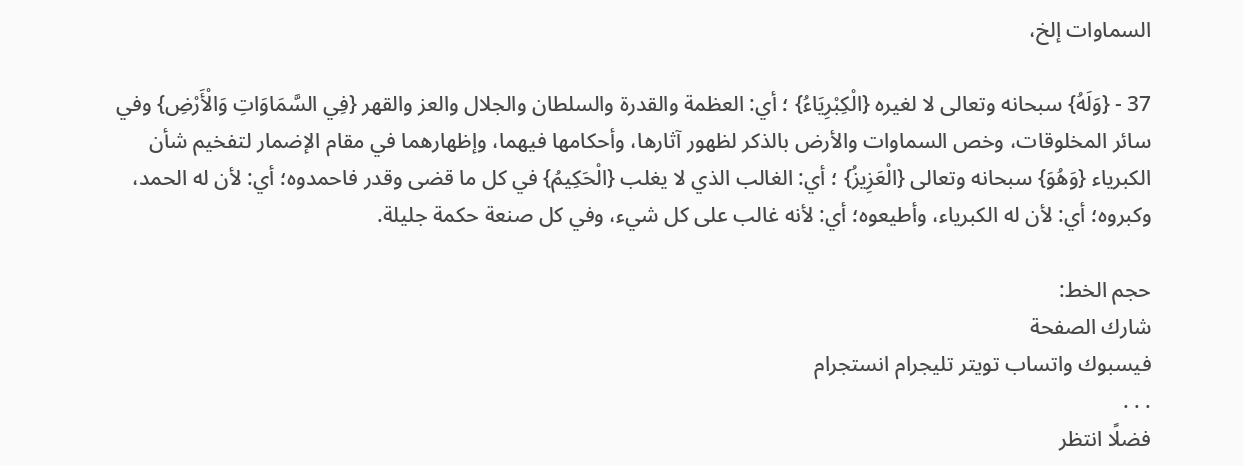السماوات إلخ،

37 - {وَلَهُ} سبحانه وتعالى لا لغيره {الْكِبْرِيَاءُ} ؛ أي: العظمة والقدرة والسلطان والجلال والعز والقهر {فِي السَّمَاوَاتِ وَالْأَرْضِ} وفي سائر المخلوقات، وخص السماوات والأرض بالذكر لظهور آثارها، وأحكامها فيهما، وإظهارهما في مقام الإضمار لتفخيم شأن الكبرياء {وَهُوَ} سبحانه وتعالى {الْعَزِيزُ} ؛ أي: الغالب الذي لا يغلب {الْحَكِيمُ} في كل ما قضى وقدر فاحمدوه؛ أي: لأن له الحمد، وكبروه؛ أي: لأن له الكبرياء، وأطيعوه؛ أي: لأنه غالب على كل شيء، وفي كل صنعة حكمة جليلة.

حجم الخط:
شارك الصفحة
فيسبوك واتساب تويتر تليجرام انستجرام
. . .
فضلًا انتظر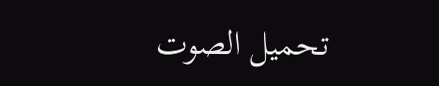تحميل الصوت